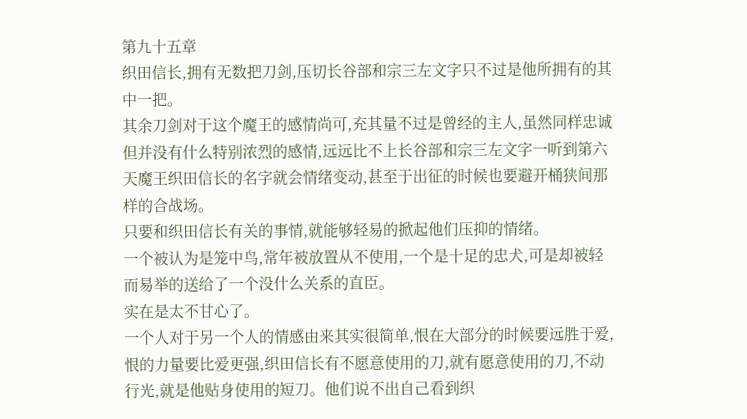第九十五章
织田信长,拥有无数把刀剑,压切长谷部和宗三左文字只不过是他所拥有的其中一把。
其余刀剑对于这个魔王的感情尚可,充其量不过是曾经的主人,虽然同样忠诚但并没有什么特别浓烈的感情,远远比不上长谷部和宗三左文字一听到第六天魔王织田信长的名字就会情绪变动,甚至于出征的时候也要避开桶狭间那样的合战场。
只要和织田信长有关的事情,就能够轻易的掀起他们压抑的情绪。
一个被认为是笼中鸟,常年被放置从不使用,一个是十足的忠犬,可是却被轻而易举的送给了一个没什么关系的直臣。
实在是太不甘心了。
一个人对于另一个人的情感由来其实很简单,恨在大部分的时候要远胜于爱,恨的力量要比爱更强,织田信长有不愿意使用的刀,就有愿意使用的刀,不动行光,就是他贴身使用的短刀。他们说不出自己看到织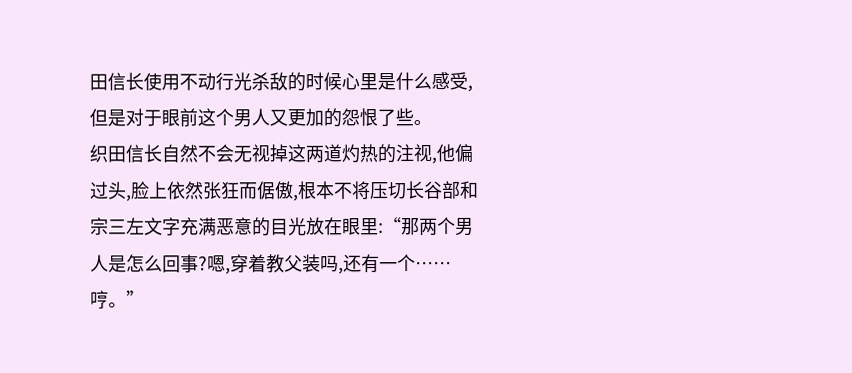田信长使用不动行光杀敌的时候心里是什么感受,但是对于眼前这个男人又更加的怨恨了些。
织田信长自然不会无视掉这两道灼热的注视,他偏过头,脸上依然张狂而倨傲,根本不将压切长谷部和宗三左文字充满恶意的目光放在眼里:“那两个男人是怎么回事?嗯,穿着教父装吗,还有一个……哼。”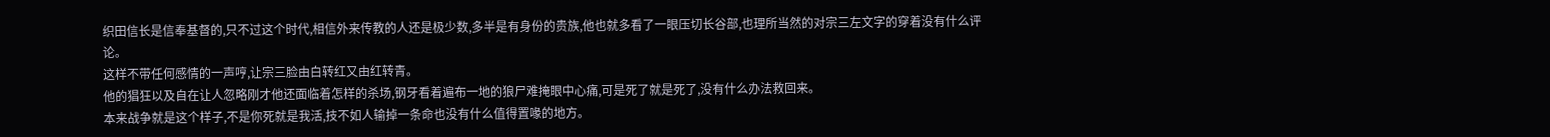织田信长是信奉基督的,只不过这个时代,相信外来传教的人还是极少数,多半是有身份的贵族,他也就多看了一眼压切长谷部,也理所当然的对宗三左文字的穿着没有什么评论。
这样不带任何感情的一声哼,让宗三脸由白转红又由红转青。
他的猖狂以及自在让人忽略刚才他还面临着怎样的杀场,钢牙看着遍布一地的狼尸难掩眼中心痛,可是死了就是死了,没有什么办法救回来。
本来战争就是这个样子,不是你死就是我活,技不如人输掉一条命也没有什么值得置喙的地方。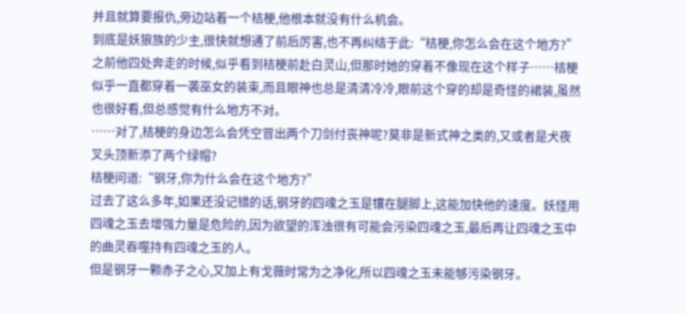并且就算要报仇,旁边站着一个桔梗,他根本就没有什么机会。
到底是妖狼族的少主,很快就想通了前后厉害,也不再纠结于此:“桔梗,你怎么会在这个地方?”
之前他四处奔走的时候,似乎看到桔梗前赴白灵山,但那时她的穿着不像现在这个样子……桔梗似乎一直都穿着一袭巫女的装束,而且眼神也总是清清冷冷,眼前这个穿的却是奇怪的裙装,虽然也很好看,但总感觉有什么地方不对。
……对了,桔梗的身边怎么会凭空冒出两个刀剑付丧神呢?莫非是新式神之类的,又或者是犬夜叉头顶新添了两个绿帽?
桔梗问道:“钢牙,你为什么会在这个地方?”
过去了这么多年,如果还没记错的话,钢牙的四魂之玉是镶在腿脚上,这能加快他的速度。妖怪用四魂之玉去增强力量是危险的,因为欲望的浑浊很有可能会污染四魂之玉,最后再让四魂之玉中的曲灵吞噬持有四魂之玉的人。
但是钢牙一颗赤子之心,又加上有戈薇时常为之净化,所以四魂之玉未能够污染钢牙。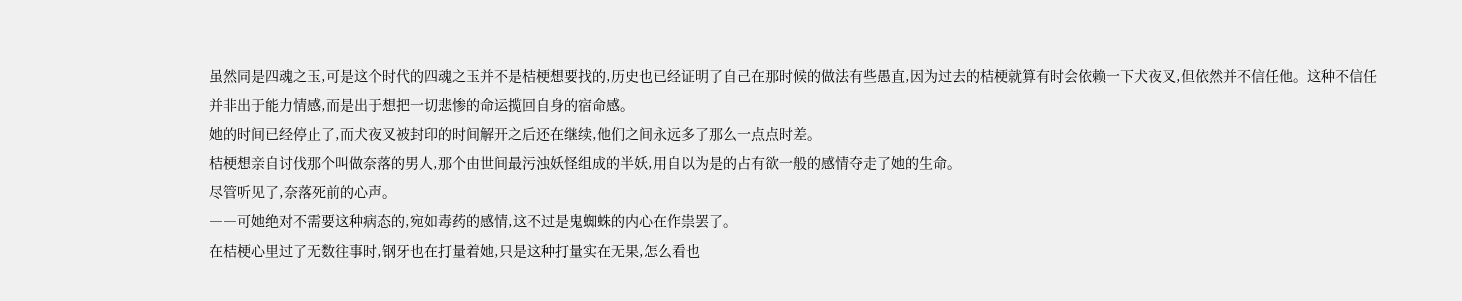虽然同是四魂之玉,可是这个时代的四魂之玉并不是桔梗想要找的,历史也已经证明了自己在那时候的做法有些愚直,因为过去的桔梗就算有时会依赖一下犬夜叉,但依然并不信任他。这种不信任并非出于能力情感,而是出于想把一切悲惨的命运揽回自身的宿命感。
她的时间已经停止了,而犬夜叉被封印的时间解开之后还在继续,他们之间永远多了那么一点点时差。
桔梗想亲自讨伐那个叫做奈落的男人,那个由世间最污浊妖怪组成的半妖,用自以为是的占有欲一般的感情夺走了她的生命。
尽管听见了,奈落死前的心声。
――可她绝对不需要这种病态的,宛如毒药的感情,这不过是鬼蜘蛛的内心在作祟罢了。
在桔梗心里过了无数往事时,钢牙也在打量着她,只是这种打量实在无果,怎么看也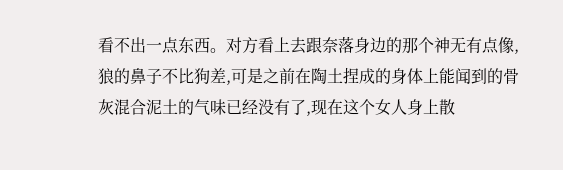看不出一点东西。对方看上去跟奈落身边的那个神无有点像,狼的鼻子不比狗差,可是之前在陶土捏成的身体上能闻到的骨灰混合泥土的气味已经没有了,现在这个女人身上散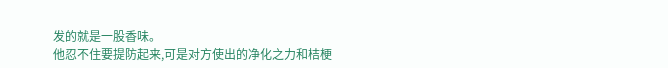发的就是一股香味。
他忍不住要提防起来,可是对方使出的净化之力和桔梗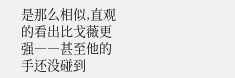是那么相似,直观的看出比戈薇更强――甚至他的手还没碰到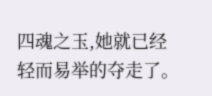四魂之玉,她就已经轻而易举的夺走了。